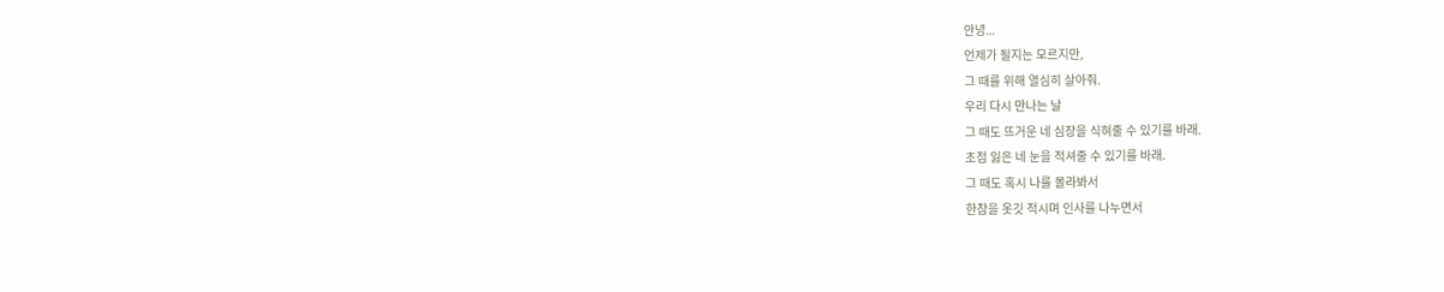안녕...
언제가 될지는 모르지만,
그 때를 위해 열심히 살아줘.
우리 다시 만나는 날
그 때도 뜨거운 네 심장을 식혀줄 수 있기를 바래.
초점 잃은 네 눈을 적셔줄 수 있기를 바래.
그 때도 혹시 나를 몰라봐서
한참을 옷깃 적시며 인사를 나누면서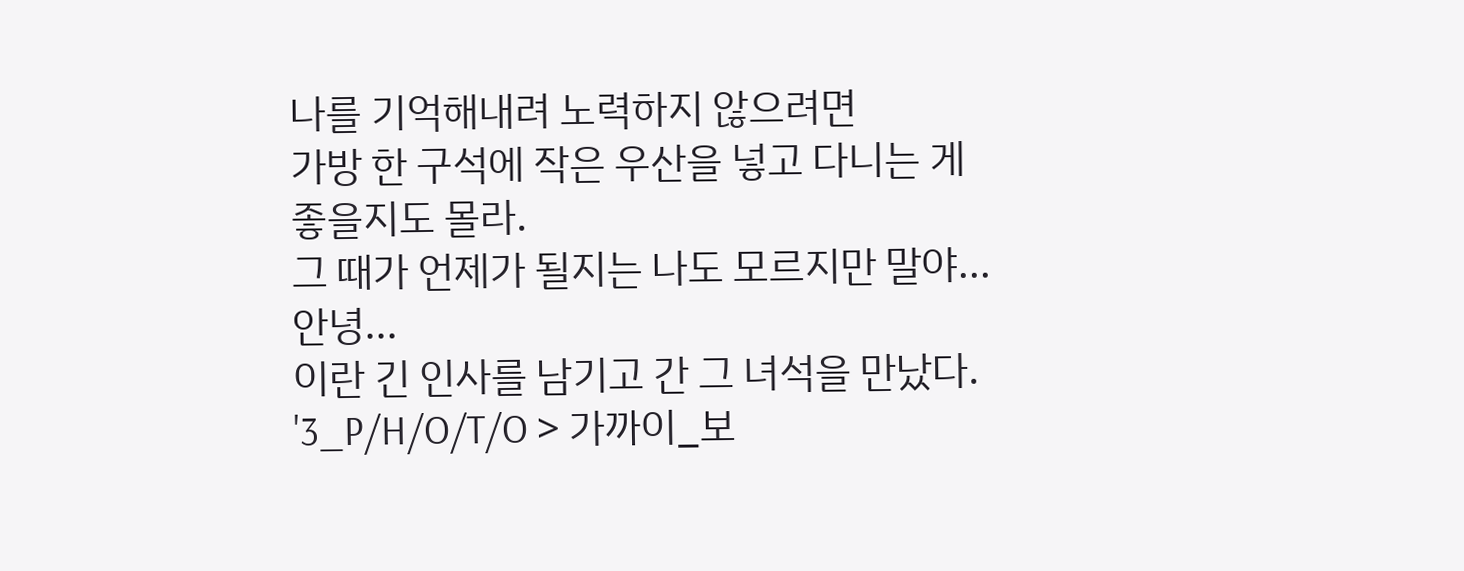나를 기억해내려 노력하지 않으려면
가방 한 구석에 작은 우산을 넣고 다니는 게
좋을지도 몰라.
그 때가 언제가 될지는 나도 모르지만 말야...
안녕...
이란 긴 인사를 남기고 간 그 녀석을 만났다.
'3_P/H/O/T/O > 가까이_보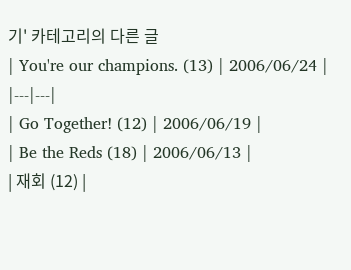기' 카테고리의 다른 글
| You're our champions. (13) | 2006/06/24 |
|---|---|
| Go Together! (12) | 2006/06/19 |
| Be the Reds (18) | 2006/06/13 |
| 재회 (12) |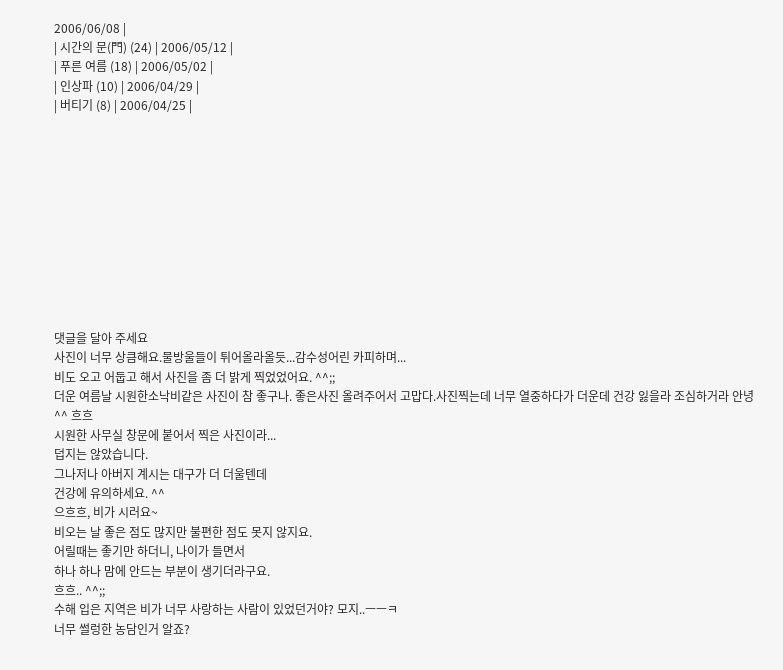2006/06/08 |
| 시간의 문(門) (24) | 2006/05/12 |
| 푸른 여름 (18) | 2006/05/02 |
| 인상파 (10) | 2006/04/29 |
| 버티기 (8) | 2006/04/25 |











댓글을 달아 주세요
사진이 너무 상큼해요.물방울들이 튀어올라올듯...감수성어린 카피하며...
비도 오고 어둡고 해서 사진을 좀 더 밝게 찍었었어요. ^^;;
더운 여름날 시원한소낙비같은 사진이 참 좋구나. 좋은사진 올려주어서 고맙다.사진찍는데 너무 열중하다가 더운데 건강 잃을라 조심하거라 안녕
^^ 흐흐
시원한 사무실 창문에 붙어서 찍은 사진이라...
덥지는 않았습니다.
그나저나 아버지 계시는 대구가 더 더울텐데
건강에 유의하세요. ^^
으흐흐, 비가 시러요~
비오는 날 좋은 점도 많지만 불편한 점도 못지 않지요.
어릴때는 좋기만 하더니, 나이가 들면서
하나 하나 맘에 안드는 부분이 생기더라구요.
흐흐.. ^^;;
수해 입은 지역은 비가 너무 사랑하는 사람이 있었던거야? 모지..ㅡㅡㅋ
너무 썰렁한 농담인거 알죠?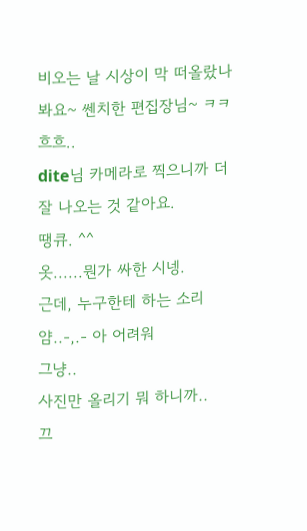비오는 날 시상이 막 떠올랐나봐요~ 쎈치한 편집장님~ ㅋㅋ
흐흐..
dite님 카메라로 찍으니까 더 잘 나오는 것 같아요.
땡큐. ^^
옷......뭔가 싸한 시넹.
근데, 누구한테 하는 소리얌..-,.- 아 어려워
그냥..
사진만 올리기 뭐 하니까..
끄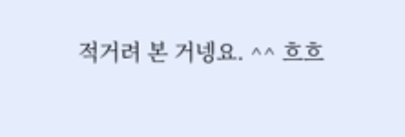적거려 본 거넹요. ^^ 흐흐